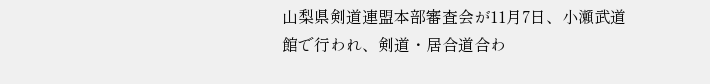山梨県剣道連盟本部審査会が11月7日、小瀬武道館で行われ、剣道・居合道合わ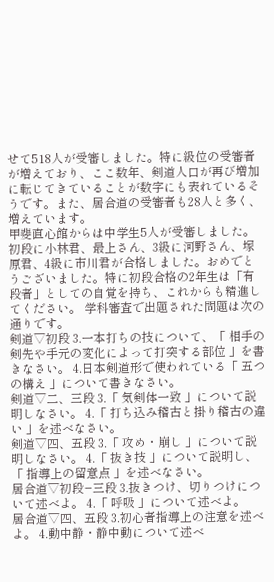せて518人が受審しました。特に級位の受審者が増えており、ここ数年、剣道人口が再び増加に転じてきていることが数字にも表れているそうです。また、居合道の受審者も28人と多く、増えています。
甲斐直心館からは中学生5人が受審しました。 初段に小林君、最上さん、3級に河野さん、塚原君、4級に市川君が合格しました。おめでとうございました。特に初段合格の2年生は「有段者」としての自覚を持ち、これからも精進してください。 学科審査で出題された問題は次の通りです。
剣道▽初段 3.一本打ちの技について、「 相手の剣先や手元の変化によって打突する部位 」を書きなさい。 4.日本剣道形で使われている「 五つの構え 」について書きなさい。
剣道▽二、三段 3.「 気剣体一致 」について説明しなさい。 4.「 打ち込み稽古と掛り稽古の違い 」を述べなさい。
剣道▽四、五段 3.「 攻め・崩し 」について説明しなさい。 4.「 抜き技 」について説明し、「 指導上の留意点 」を述べなさい。
居合道▽初段−三段 3.抜きつけ、切りつけについて述べよ。 4.「 呼吸 」について述べよ。
居合道▽四、五段 3.初心者指導上の注意を述べよ。 4.動中静・静中動について述べ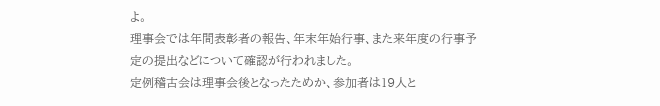よ。
理事会では年間表彰者の報告、年末年始行事、また来年度の行事予定の提出などについて確認が行われました。
定例稽古会は理事会後となったためか、参加者は19人と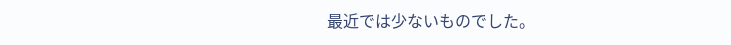最近では少ないものでした。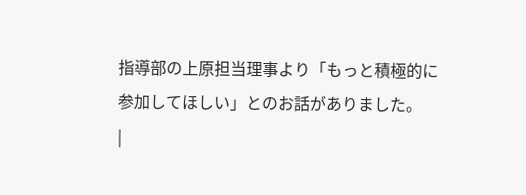指導部の上原担当理事より「もっと積極的に参加してほしい」とのお話がありました。
|